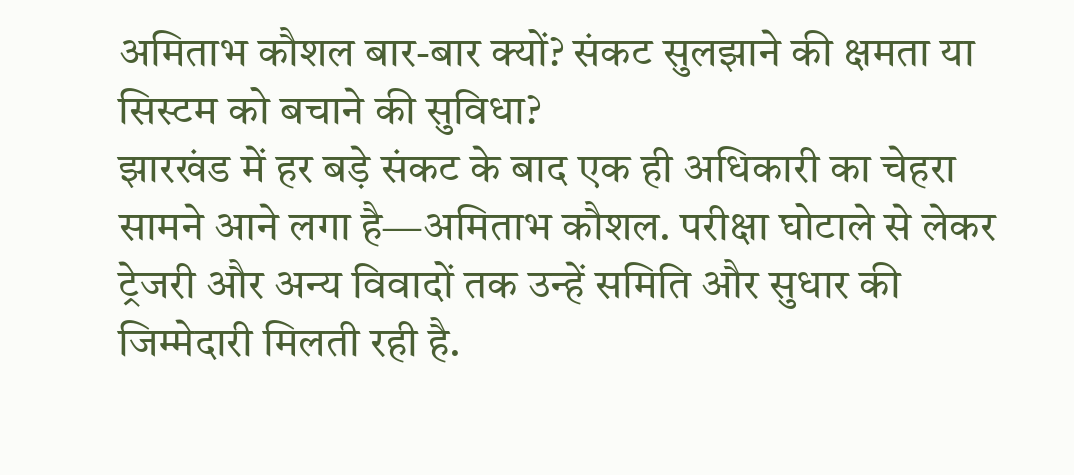अमिताभ कौशल बार-बार क्यों? संकट सुलझाने की क्षमता या सिस्टम को बचाने की सुविधा?
झारखंड में हर बड़े संकट के बाद एक ही अधिकारी का चेहरा सामने आने लगा है—अमिताभ कौशल. परीक्षा घोटाले से लेकर ट्रेजरी और अन्य विवादों तक उन्हें समिति और सुधार की जिम्मेदारी मिलती रही है.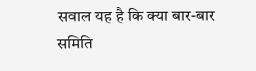सवाल यह है कि क्या बार-बार समिति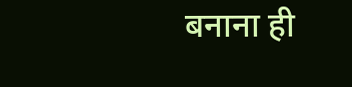बनाना ही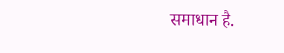समाधान है.